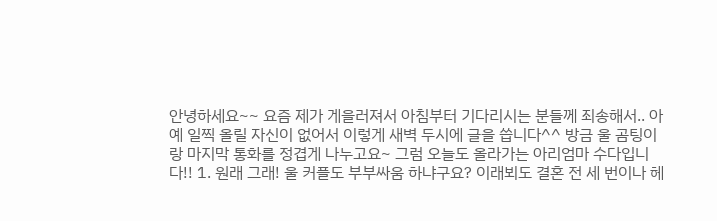안녕하세요~~ 요즘 제가 게을러져서 아침부터 기다리시는 분들께 죄송해서.. 아예 일찍 올릴 자신이 없어서 이렇게 새벽 두시에 글을 씁니다^^ 방금 울 곰팅이랑 마지막 통화를 정겹게 나누고요~ 그럼 오늘도 올라가는 아리엄마 수다입니다!! 1. 원래 그래! 울 커플도 부부싸움 하냐구요? 이래뵈도 결혼 전 세 번이나 헤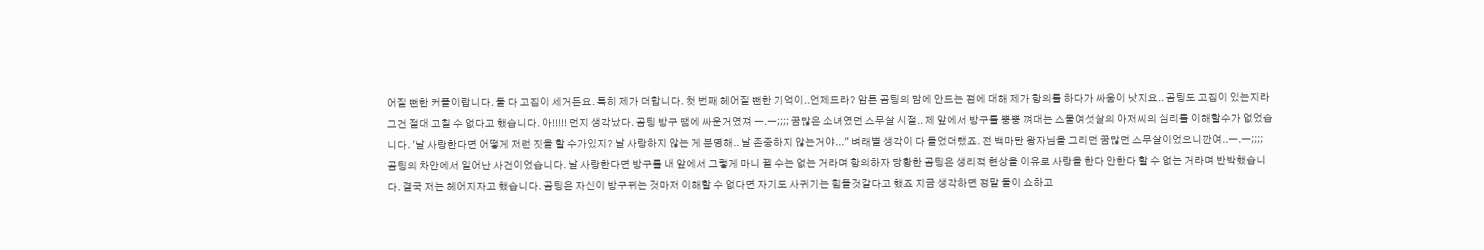어질 뻔한 커플이랍니다. 둘 다 고집이 세거든요. 특히 제가 더합니다. 첫 번째 헤어질 뻔한 기억이..언제드라? 암튼 곰팅의 맘에 안드는 점에 대해 제가 항의를 하다가 싸움이 낫지요.. 곰팅도 고집이 있는지라 그건 절대 고칠 수 없다고 했습니다. 아!!!!! 먼지 생각났다. 곰팅 방구 땜에 싸운거였져 ㅡ.ㅡ;;;; 꿈많은 소녀였던 스무살 시절.. 제 앞에서 방구를 뿡뿡 껴대는 스물여섯살의 아저씨의 심리를 이해할수가 없었습니다. '날 사랑한다면 어떻게 저런 짓을 할 수가있지? 날 사랑하지 않는 게 분명해.. 날 존중하지 않는거야..." 벼래별 생각이 다 들었더랬죠. 전 백마탄 왕자님을 그리던 꿈많던 스무살이었으니깐여..ㅡ.ㅡ;;;; 곰팅의 차안에서 일어난 사건이었습니다. 날 사랑한다면 방구를 내 앞에서 그렇게 마니 뀔 수는 없는 거라며 항의하자 당황한 곰팅은 생리적 현상을 이유로 사랑을 한다 안한다 할 수 없는 거라며 반박했습니다. 결국 저는 헤어지자고 했습니다. 곰팅은 자신이 방구뀌는 것마저 이해할 수 없다면 자기도 사귀기는 힘들것같다고 했죠 지금 생각하면 정말 둘이 쇼하고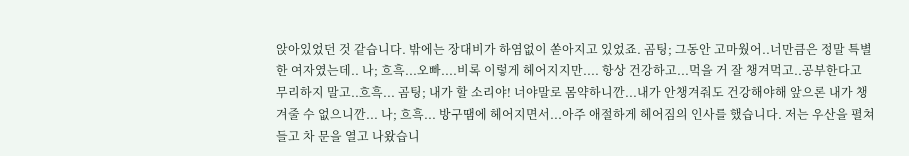앉아있었던 것 같습니다. 밖에는 장대비가 하염없이 쏟아지고 있었죠. 곰팅; 그동안 고마웠어..너만큼은 정말 특별한 여자였는데.. 나; 흐흑...오빠....비록 이렇게 헤어지지만.... 항상 건강하고...먹을 거 잘 챙겨먹고..공부한다고 무리하지 말고..흐흑... 곰팅; 내가 할 소리야! 너야말로 몸약하니깐...내가 안챙겨줘도 건강해야해 앞으론 내가 챙겨줄 수 없으니깐... 나; 흐흑... 방구땜에 헤어지면서...아주 애절하게 헤어짐의 인사를 했습니다. 저는 우산을 펼쳐들고 차 문을 열고 나왔습니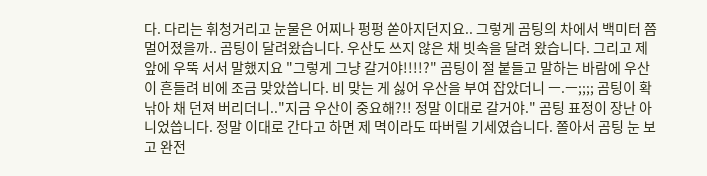다. 다리는 휘청거리고 눈물은 어찌나 펑펑 쏟아지던지요.. 그렇게 곰팅의 차에서 백미터 쯤 멀어졌을까.. 곰팅이 달려왔습니다. 우산도 쓰지 않은 채 빗속을 달려 왔습니다. 그리고 제 앞에 우뚝 서서 말했지요 "그렇게 그냥 갈거야!!!!?" 곰팅이 절 붙들고 말하는 바람에 우산이 흔들려 비에 조금 맞았씁니다. 비 맞는 게 싫어 우산을 부여 잡았더니 ㅡ.ㅡ;;;; 곰팅이 확 낚아 채 던져 버리더니.."지금 우산이 중요해?!! 정말 이대로 갈거야." 곰팅 표정이 장난 아니었씁니다. 정말 이대로 간다고 하면 제 멱이라도 따버릴 기세였습니다. 쫄아서 곰팅 눈 보고 완전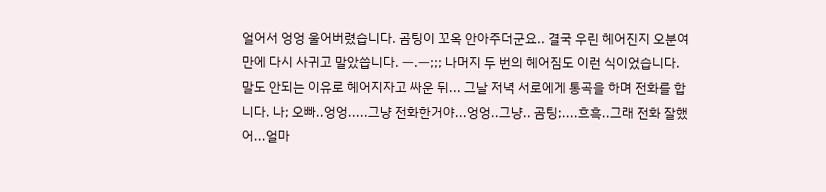얼어서 엉엉 울어버렸습니다. 곰팅이 꼬옥 안아주더군요.. 결국 우린 헤어진지 오분여만에 다시 사귀고 말았씁니다. ㅡ.ㅡ;;; 나머지 두 번의 헤어짐도 이런 식이었습니다. 말도 안되는 이유로 헤어지자고 싸운 뒤... 그날 저녁 서로에게 통곡을 하며 전화를 합니다. 나; 오빠..엉엉.....그냥 전화한거야...엉엉..그냥.. 곰팅;....흐흑..그래 전화 잘했어...얼마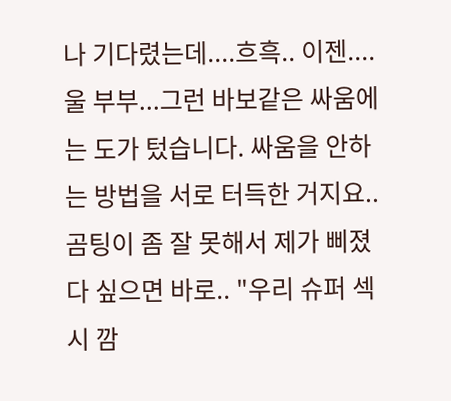나 기다렸는데....흐흑.. 이젠....울 부부...그런 바보같은 싸움에는 도가 텄습니다. 싸움을 안하는 방법을 서로 터득한 거지요.. 곰팅이 좀 잘 못해서 제가 삐졌다 싶으면 바로.. "우리 슈퍼 섹시 깜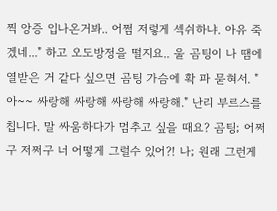찍 앙증 입나온거봐.. 어쩜 저렇게 섹쉬하냐. 아유 죽겠네..." 하고 오도방정을 떨지요.. 울 곰팅이 나 땜에 열받은 거 같다 싶으면 곰팅 가슴에 확 파 묻혀서. "아~~ 싸랑해 싸랑해 싸랑해 싸랑해." 난리 부르스를 칩니다. 말 싸움하다가 멈추고 싶을 때요? 곰팅; 어쩌구 저쩌구 너 어떻게 그럴수 있어?! 나; 원래 그런게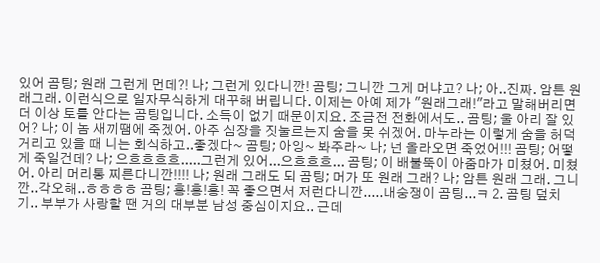있어 곰팅; 원래 그런게 먼데?! 나; 그런게 있다니깐! 곰팅; 그니깐 그게 머냐고? 나; 아..진짜. 암튼 원래그래. 이런식으로 일자무식하게 대꾸해 버립니다. 이제는 아예 제가 "원래그래!"라고 말해버리면 더 이상 토를 안다는 곰팅입니다. 소득이 없기 때문이지요. 조금전 전화에서도.. 곰팅; 울 아리 잘 있어? 나; 이 놈 새끼땜에 죽겠어. 아주 심장을 짓눌르는지 숨을 못 쉬겠어. 마누라는 이렇게 숨을 허덕거리고 있을 때 니는 회식하고..좋겠다~ 곰팅; 아잉~ 봐주라~ 나; 넌 올라오면 죽었어!!! 곰팅; 어떻게 죽일건데? 나; 으흐흐흐흐.....그런게 있어...으흐흐흐... 곰팅; 이 배불뚝이 아줌마가 미쳤어. 미쳤어. 아리 머리통 찌른다니깐!!!! 나; 원래 그래도 되 곰팅; 머가 또 원래 그래? 나; 암튼 원래 그래. 그니깐..각오해..ㅎㅎㅎㅎ 곰팅; 흥!흥!흥! 꼭 좋으면서 저런다니깐.....내숭쟁이 곰팅...ㅋ 2. 곰팅 덮치기.. 부부가 사랑할 땐 거의 대부분 남성 중심이지요.. 근데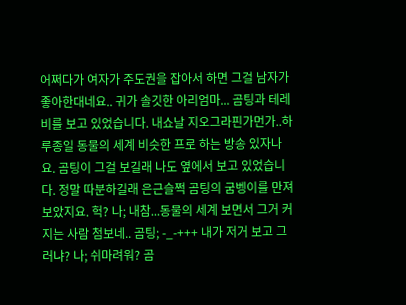어쩌다가 여자가 주도권을 잡아서 하면 그걸 남자가 좋아한대네요.. 귀가 솔깃한 아리엄마... 곰팅과 테레비를 보고 있었습니다. 내쇼날 지오그라핀가먼가..하루종일 동물의 세계 비슷한 프로 하는 방송 있자나요. 곰팅이 그걸 보길래 나도 옆에서 보고 있었습니다. 정말 따분하길래 은근슬쩍 곰팅의 굼벵이를 만져보았지요. 헉? 나; 내참...동물의 세계 보면서 그거 커지는 사람 첨보네.. 곰팅; -_-+++ 내가 저거 보고 그러냐? 나; 쉬마려워? 곰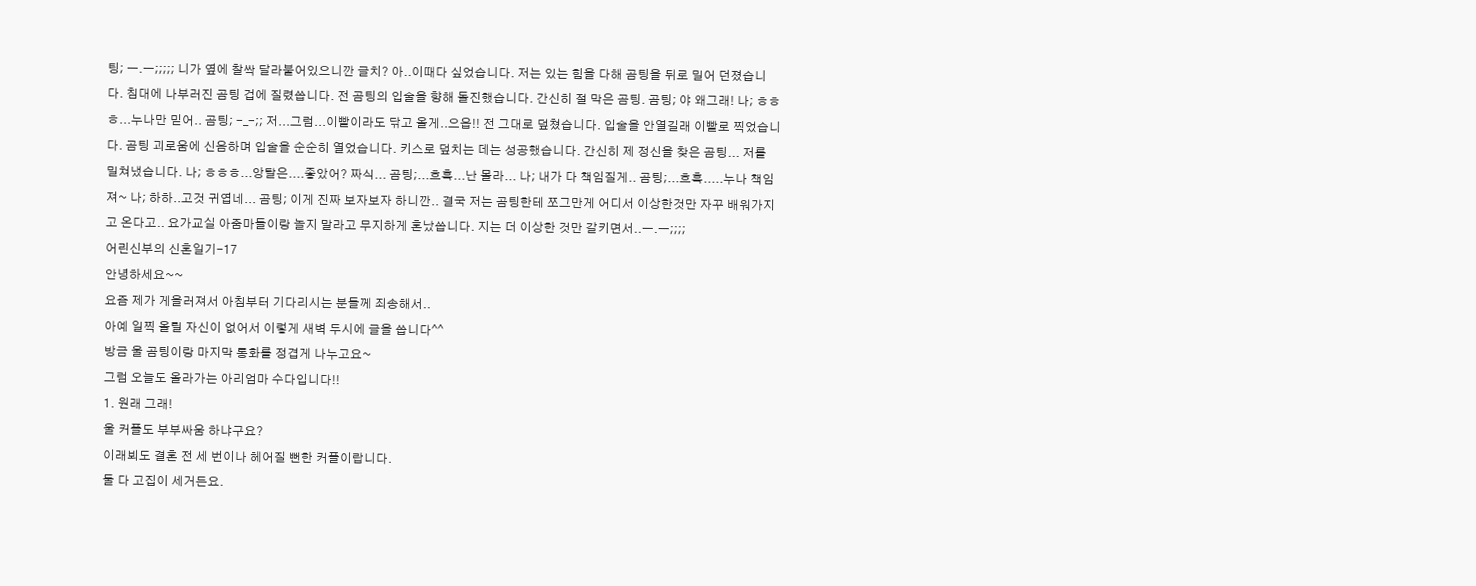팅; ㅡ.ㅡ;;;;; 니가 옆에 찰싹 달라붙어있으니깐 글치? 아..이때다 싶었습니다. 저는 있는 힘을 다해 곰팅을 뒤로 밀어 던졌습니다. 침대에 나부러진 곰팅 겁에 질렸씁니다. 전 곰팅의 입술을 향해 돌진했습니다. 간신히 절 막은 곰팅. 곰팅; 야 왜그래! 나; ㅎㅎㅎ...누나만 믿어.. 곰팅; -_-;; 저...그럼...이빨이라도 닦고 올게..으읍!! 전 그대로 덮쳤습니다. 입술을 안열길래 이빨로 찍었습니다. 곰팅 괴로움에 신음하며 입술을 순순히 열었습니다. 키스로 덮치는 데는 성공했습니다. 간신히 제 정신을 찾은 곰팅... 저를 밀쳐냈습니다. 나; ㅎㅎㅎ...앙탈은....좋았어? 짜식... 곰팅;...흐흑...난 몰라... 나; 내가 다 책임질게.. 곰팅;...흐흑.....누나 책임져~ 나; 하하..고것 귀엽네... 곰팅; 이게 진짜 보자보자 하니깐.. 결국 저는 곰팅한테 쪼그만게 어디서 이상한것만 자꾸 배워가지고 온다고.. 요가교실 아줌마들이랑 놀지 말라고 무지하게 혼났씁니다. 지는 더 이상한 것만 갈키면서..ㅡ.ㅡ;;;;
어린신부의 신혼일기-17
안녕하세요~~
요즘 제가 게을러져서 아침부터 기다리시는 분들께 죄송해서..
아예 일찍 올릴 자신이 없어서 이렇게 새벽 두시에 글을 씁니다^^
방금 울 곰팅이랑 마지막 통화를 정겹게 나누고요~
그럼 오늘도 올라가는 아리엄마 수다입니다!!
1. 원래 그래!
울 커플도 부부싸움 하냐구요?
이래뵈도 결혼 전 세 번이나 헤어질 뻔한 커플이랍니다.
둘 다 고집이 세거든요.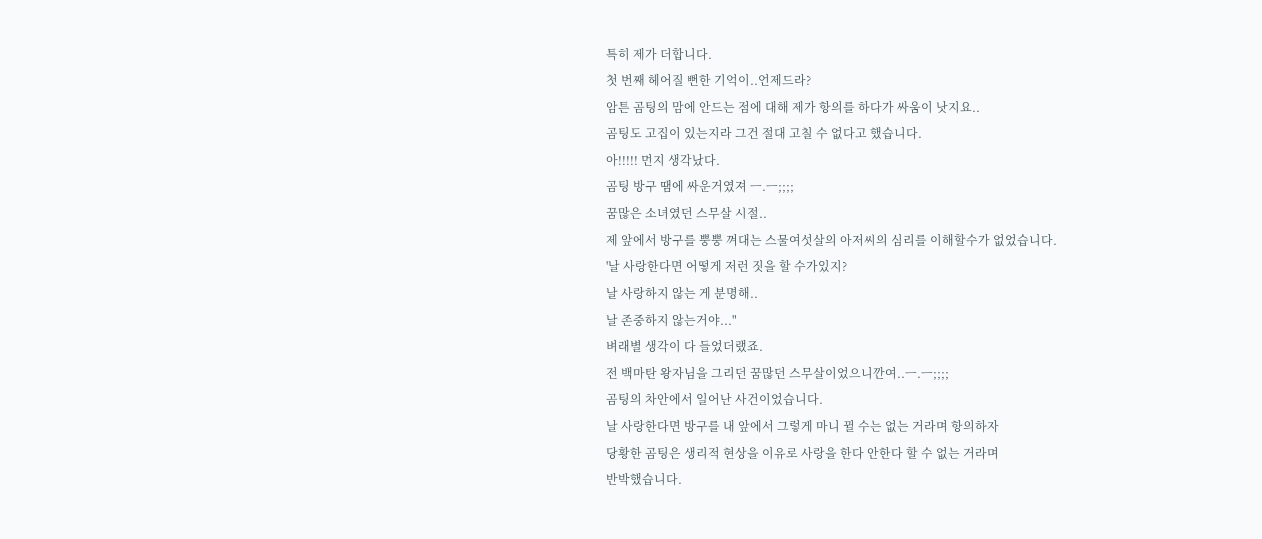특히 제가 더합니다.
첫 번째 헤어질 뻔한 기억이..언제드라?
암튼 곰팅의 맘에 안드는 점에 대해 제가 항의를 하다가 싸움이 낫지요..
곰팅도 고집이 있는지라 그건 절대 고칠 수 없다고 했습니다.
아!!!!! 먼지 생각났다.
곰팅 방구 땜에 싸운거였져 ㅡ.ㅡ;;;;
꿈많은 소녀였던 스무살 시절..
제 앞에서 방구를 뿡뿡 껴대는 스물여섯살의 아저씨의 심리를 이해할수가 없었습니다.
'날 사랑한다면 어떻게 저런 짓을 할 수가있지?
날 사랑하지 않는 게 분명해..
날 존중하지 않는거야..."
벼래별 생각이 다 들었더랬죠.
전 백마탄 왕자님을 그리던 꿈많던 스무살이었으니깐여..ㅡ.ㅡ;;;;
곰팅의 차안에서 일어난 사건이었습니다.
날 사랑한다면 방구를 내 앞에서 그렇게 마니 뀔 수는 없는 거라며 항의하자
당황한 곰팅은 생리적 현상을 이유로 사랑을 한다 안한다 할 수 없는 거라며
반박했습니다.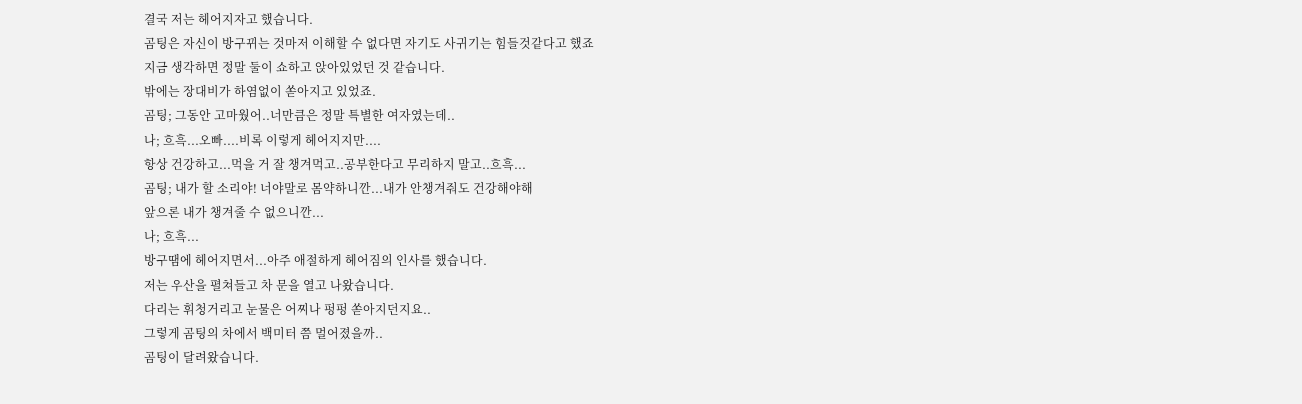결국 저는 헤어지자고 했습니다.
곰팅은 자신이 방구뀌는 것마저 이해할 수 없다면 자기도 사귀기는 힘들것같다고 했죠
지금 생각하면 정말 둘이 쇼하고 앉아있었던 것 같습니다.
밖에는 장대비가 하염없이 쏟아지고 있었죠.
곰팅; 그동안 고마웠어..너만큼은 정말 특별한 여자였는데..
나; 흐흑...오빠....비록 이렇게 헤어지지만....
항상 건강하고...먹을 거 잘 챙겨먹고..공부한다고 무리하지 말고..흐흑...
곰팅; 내가 할 소리야! 너야말로 몸약하니깐...내가 안챙겨줘도 건강해야해
앞으론 내가 챙겨줄 수 없으니깐...
나; 흐흑...
방구땜에 헤어지면서...아주 애절하게 헤어짐의 인사를 했습니다.
저는 우산을 펼쳐들고 차 문을 열고 나왔습니다.
다리는 휘청거리고 눈물은 어찌나 펑펑 쏟아지던지요..
그렇게 곰팅의 차에서 백미터 쯤 멀어졌을까..
곰팅이 달려왔습니다.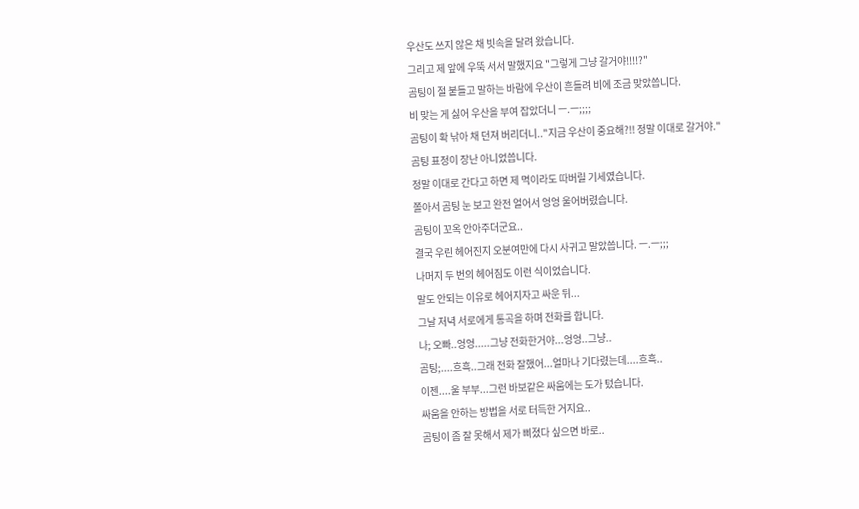우산도 쓰지 않은 채 빗속을 달려 왔습니다.
그리고 제 앞에 우뚝 서서 말했지요 "그렇게 그냥 갈거야!!!!?"
곰팅이 절 붙들고 말하는 바람에 우산이 흔들려 비에 조금 맞았씁니다.
비 맞는 게 싫어 우산을 부여 잡았더니 ㅡ.ㅡ;;;;
곰팅이 확 낚아 채 던져 버리더니.."지금 우산이 중요해?!! 정말 이대로 갈거야."
곰팅 표정이 장난 아니었씁니다.
정말 이대로 간다고 하면 제 멱이라도 따버릴 기세였습니다.
쫄아서 곰팅 눈 보고 완전 얼어서 엉엉 울어버렸습니다.
곰팅이 꼬옥 안아주더군요..
결국 우린 헤어진지 오분여만에 다시 사귀고 말았씁니다. ㅡ.ㅡ;;;
나머지 두 번의 헤어짐도 이런 식이었습니다.
말도 안되는 이유로 헤어지자고 싸운 뒤...
그날 저녁 서로에게 통곡을 하며 전화를 합니다.
나; 오빠..엉엉.....그냥 전화한거야...엉엉..그냥..
곰팅;....흐흑..그래 전화 잘했어...얼마나 기다렸는데....흐흑..
이젠....울 부부...그런 바보같은 싸움에는 도가 텄습니다.
싸움을 안하는 방법을 서로 터득한 거지요..
곰팅이 좀 잘 못해서 제가 삐졌다 싶으면 바로..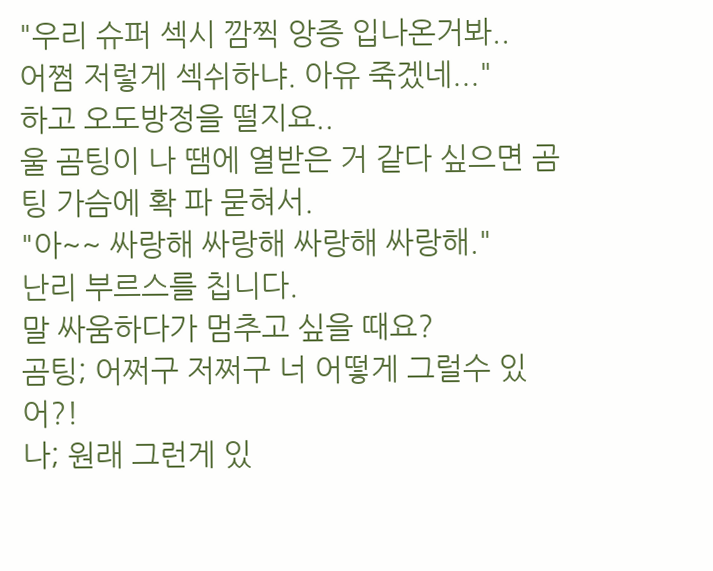"우리 슈퍼 섹시 깜찍 앙증 입나온거봐..
어쩜 저렇게 섹쉬하냐. 아유 죽겠네..."
하고 오도방정을 떨지요..
울 곰팅이 나 땜에 열받은 거 같다 싶으면 곰팅 가슴에 확 파 묻혀서.
"아~~ 싸랑해 싸랑해 싸랑해 싸랑해."
난리 부르스를 칩니다.
말 싸움하다가 멈추고 싶을 때요?
곰팅; 어쩌구 저쩌구 너 어떻게 그럴수 있어?!
나; 원래 그런게 있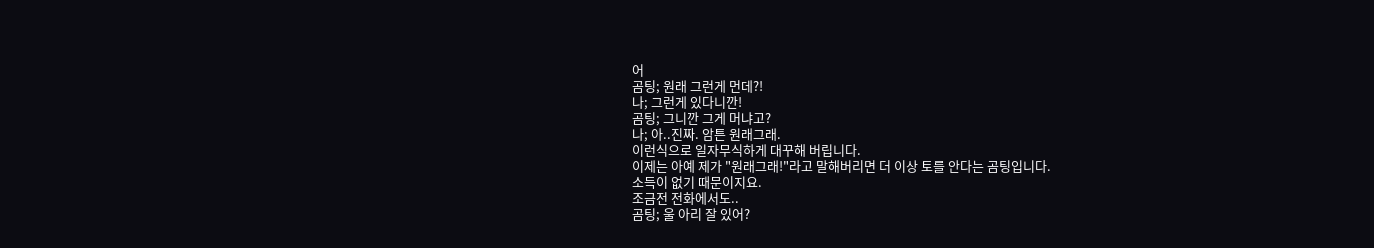어
곰팅; 원래 그런게 먼데?!
나; 그런게 있다니깐!
곰팅; 그니깐 그게 머냐고?
나; 아..진짜. 암튼 원래그래.
이런식으로 일자무식하게 대꾸해 버립니다.
이제는 아예 제가 "원래그래!"라고 말해버리면 더 이상 토를 안다는 곰팅입니다.
소득이 없기 때문이지요.
조금전 전화에서도..
곰팅; 울 아리 잘 있어?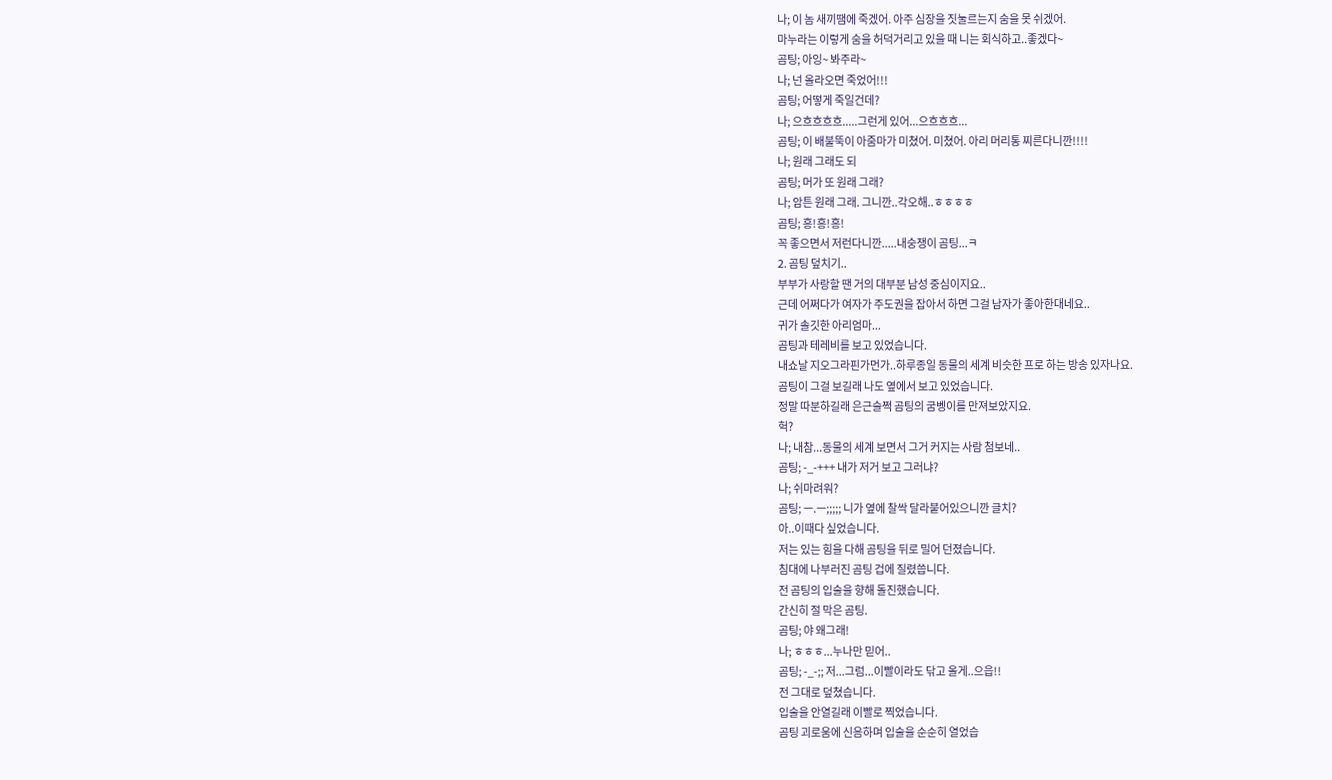나; 이 놈 새끼땜에 죽겠어. 아주 심장을 짓눌르는지 숨을 못 쉬겠어.
마누라는 이렇게 숨을 허덕거리고 있을 때 니는 회식하고..좋겠다~
곰팅; 아잉~ 봐주라~
나; 넌 올라오면 죽었어!!!
곰팅; 어떻게 죽일건데?
나; 으흐흐흐흐.....그런게 있어...으흐흐흐...
곰팅; 이 배불뚝이 아줌마가 미쳤어. 미쳤어. 아리 머리통 찌른다니깐!!!!
나; 원래 그래도 되
곰팅; 머가 또 원래 그래?
나; 암튼 원래 그래. 그니깐..각오해..ㅎㅎㅎㅎ
곰팅; 흥!흥!흥!
꼭 좋으면서 저런다니깐.....내숭쟁이 곰팅...ㅋ
2. 곰팅 덮치기..
부부가 사랑할 땐 거의 대부분 남성 중심이지요..
근데 어쩌다가 여자가 주도권을 잡아서 하면 그걸 남자가 좋아한대네요..
귀가 솔깃한 아리엄마...
곰팅과 테레비를 보고 있었습니다.
내쇼날 지오그라핀가먼가..하루종일 동물의 세계 비슷한 프로 하는 방송 있자나요.
곰팅이 그걸 보길래 나도 옆에서 보고 있었습니다.
정말 따분하길래 은근슬쩍 곰팅의 굼벵이를 만져보았지요.
헉?
나; 내참...동물의 세계 보면서 그거 커지는 사람 첨보네..
곰팅; -_-+++ 내가 저거 보고 그러냐?
나; 쉬마려워?
곰팅; ㅡ.ㅡ;;;;; 니가 옆에 찰싹 달라붙어있으니깐 글치?
아..이때다 싶었습니다.
저는 있는 힘을 다해 곰팅을 뒤로 밀어 던졌습니다.
침대에 나부러진 곰팅 겁에 질렸씁니다.
전 곰팅의 입술을 향해 돌진했습니다.
간신히 절 막은 곰팅.
곰팅; 야 왜그래!
나; ㅎㅎㅎ...누나만 믿어..
곰팅; -_-;; 저...그럼...이빨이라도 닦고 올게..으읍!!
전 그대로 덮쳤습니다.
입술을 안열길래 이빨로 찍었습니다.
곰팅 괴로움에 신음하며 입술을 순순히 열었습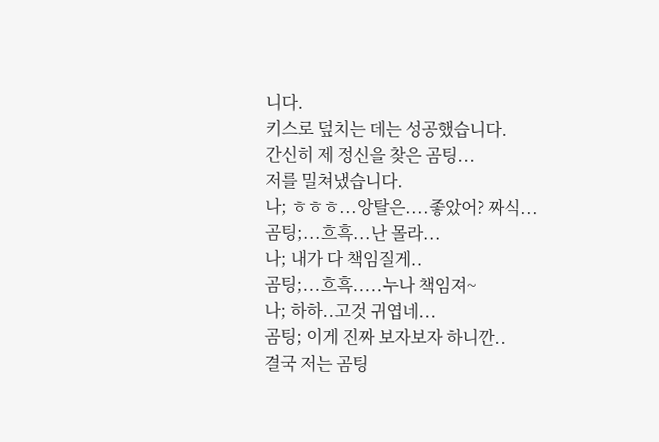니다.
키스로 덮치는 데는 성공했습니다.
간신히 제 정신을 찾은 곰팅...
저를 밀쳐냈습니다.
나; ㅎㅎㅎ...앙탈은....좋았어? 짜식...
곰팅;...흐흑...난 몰라...
나; 내가 다 책임질게..
곰팅;...흐흑.....누나 책임져~
나; 하하..고것 귀엽네...
곰팅; 이게 진짜 보자보자 하니깐..
결국 저는 곰팅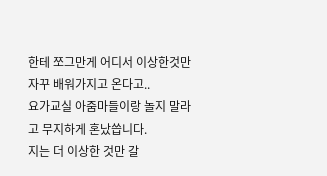한테 쪼그만게 어디서 이상한것만 자꾸 배워가지고 온다고..
요가교실 아줌마들이랑 놀지 말라고 무지하게 혼났씁니다.
지는 더 이상한 것만 갈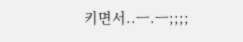키면서..ㅡ.ㅡ;;;;